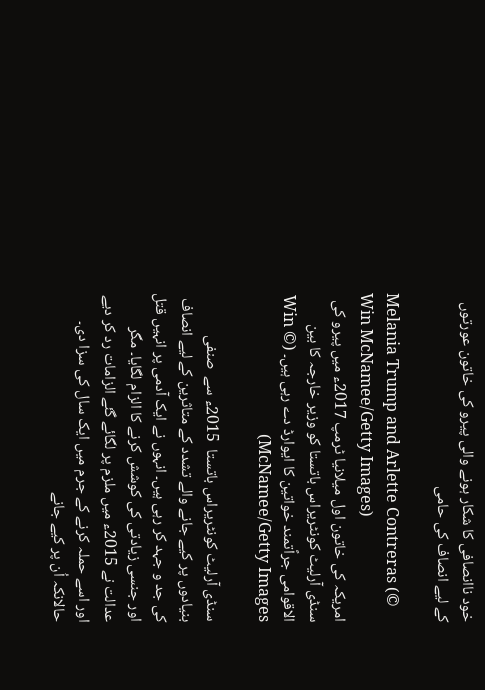خود ناانصافی کا شکار ہونے والی پیرو کی خاتون عورتوں کے لیے انصاف کی حامی

Melania Trump and Arlette Contreras (© Win McNamee/Getty Images)
امریکہ کی خاتون اول میلانیا ٹرمپ 2017ء میں پیرو کی سنڈی آرلیٹ کونٹریراس باتستا کو وزیر خارجہ کا بین الاقوامی جراًتمند خواتین کا ایوارڈ دے رہی ہیں۔ (© Win McNamee/Getty Images)

سنڈی آرلیٹ کونٹریراس باتستا  2015ء سے  صنفی بنیادوں پر کیے جانے والے تشدد کے متاثرین کے لیے انصاف کی جد و جہد کر رہی ہیں۔ انہوں نے ایک آدمی پر انہیں قتل اور جنسی زیادتی کی کوشش کرنے کا الزام لگایا۔ مگر عدالت نے 2015ء میں ملزم پر لگائے گئے الزامات رد کر دیے اور اسے حملہ کرنے کے جرم میں ایک سال کی سزا دی۔  حالانکہ اُن پر کیے جانے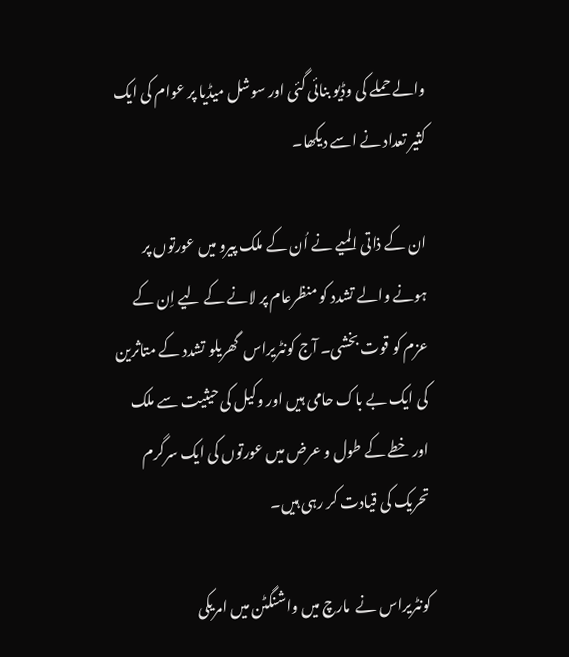والے حملے کی وڈیو بنائی گئی اور سوشل میڈیا پر عوام کی ایک کثیر تعداد نے اسے دیکھا۔

ان کے ذاتی المیے نے اُن کے ملک پیرو میں عورتوں پر ہونے والے تشدد کو منظرعام پر لانے کے لیے اِن کے عزم کو قوت بخشی۔ آج کونٹریراس  گھریلو تشدد کے متاثرین کی ایک بے باک حامی ہیں اور وکیل کی حیثیت سے ملک اور خطے کے طول و عرض میں عورتوں کی ایک سرگرم تحریک کی قیادت کر رہی ہیں۔

کونٹریراس نے  مارچ میں واشنگٹن میں امریکی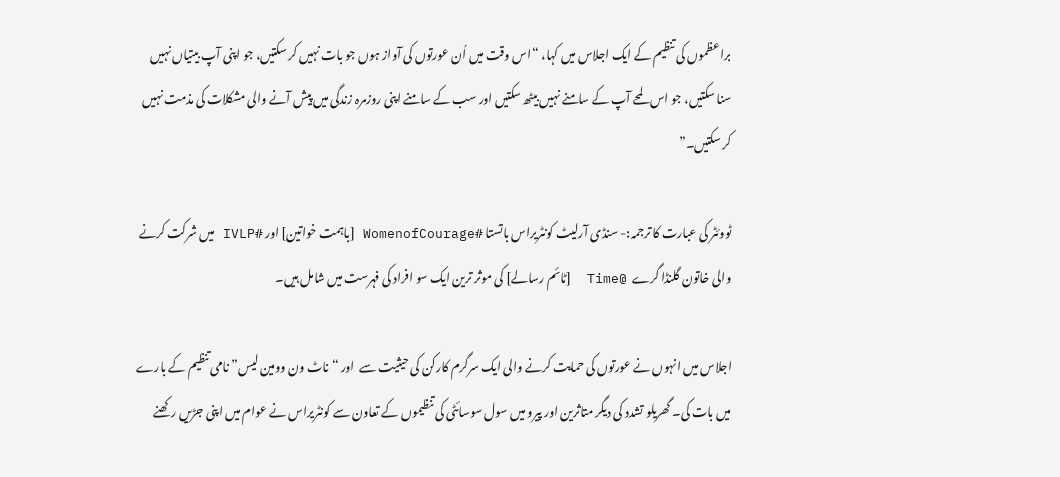براعظموں کی تنظیم کے ایک اجلاس میں کہا، “اس وقت میں اُن عورتوں کی آواز ہوں جو بات نہیں کر سکتیں، جو اپنی آپ بیتیاں نہیں سنا سکتیں، جو اس لمحے آپ کے سامنے نہیں بیٹھ سکتیں اور سب کے سامنے اپنی روزمرہ زندگی میں پیش آنے والی مشکلات کی مذمت نہیں کر سکتیں۔”

ٹووئٹر کی عبارت کا ترجمہ:- سنڈی آرلیٹ کونٹریراس باتستا #WomenofCourage [باہمت خواتین] اور #IVLP میں شرکت کرنے والی خاتون گلنڈا گرے  @Time  [ٹائم رسالے] کی موثر ترین ایک سو افراد کی فہرست میں شامل ہیں۔

اجلاس میں انہوں نے عورتوں کی حمایت کرنے والی ایک سرگرم کارکن کی حیثیت سے  اور “ناٹ ون وومین لیس” نامی تنظیم کے بارے میں بات کی۔ گھریلو تشدد کی دیگر متاثرین اور پیرو میں سول سوسائٹی کی تنظیموں کے تعاون سے کونٹریراس نے عوام میں اپنی جڑیں رکھنے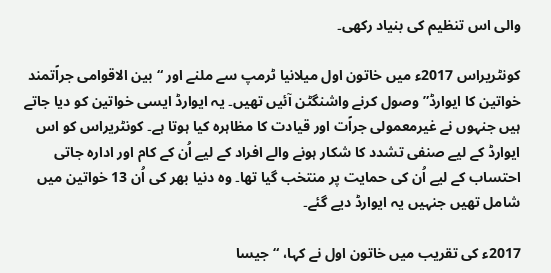والی اس تنظیم کی بنیاد رکھی۔

کونٹریراس 2017ء میں خاتون اول میلانیا ٹرمپ سے ملنے اور “بین الاقوامی جراًتمند خواتین کا ایوارڈ” وصول کرنے واشنگٹن آئیں تھیں۔ یہ ایوارڈ ایسی خواتین کو دیا جاتے ہیں جنہوں نے غیرمعمولی جراًت اور قیادت کا مظاہرہ کیا ہوتا ہے۔ کونٹریراس کو اس  ایوارڈ کے لیے صنفی تشدد کا شکار ہونے والے افراد کے لیے اُن کے کام اور ادارہ جاتی احتساب کے لیے اُن کی حمایت پر منتخب گیا تھا۔ وہ دنیا بھر کی اُن 13 خواتین میں شامل تھیں جنہیں یہ ایوارڈ دیے گئے۔

2017ء کی تقریب میں خاتون اول نے کہا، “جیسا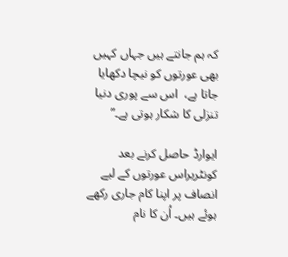کہ ہم جانتے ہیں جہاں کہیں بھی عورتوں کو نیچا دکھایا جاتا ہے،  اس سے پوری دنیا تنزلی کا شکار ہوتی ہے۔”

ایوارڈ حاصل کرنے بعد کونٹریراس عورتوں کے لیے انصاف پر اپنا کام جاری رکھے ہوئے ہیں۔ اُن کا نام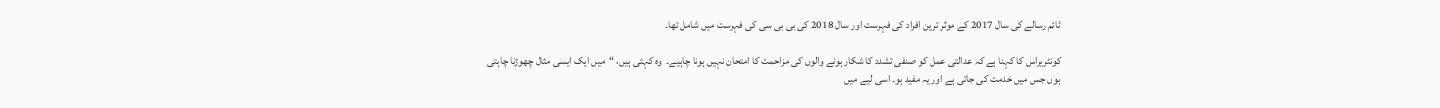ٹائم رسالے کی سال 2017 کے موثر ترین افراد کی فہرست اور سال 2018 کی بی بی سی کی فہرست میں شامل تھا۔

کونٹریراس کا کہنا ہے کہ عدالتی عمل کو صنفی تشدد کا شکار ہونے والوں کی مزاحمت کا امتحان نہیں ہونا چاہیے۔  وہ کہتی ہیں، “میں ایک ایسی مثال چھوڑنا چاہتی ہوں جس میں خدمت کی جاتی ہے اور یہ مفید ہو۔ اسی لیے میں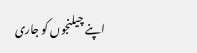اپنے چیلنجوں کو جاری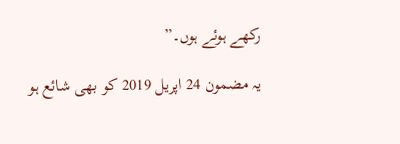رکھے ہوئے ہوں۔”

یہ مضمون 24 اپریل 2019 کو بھی شائع ہو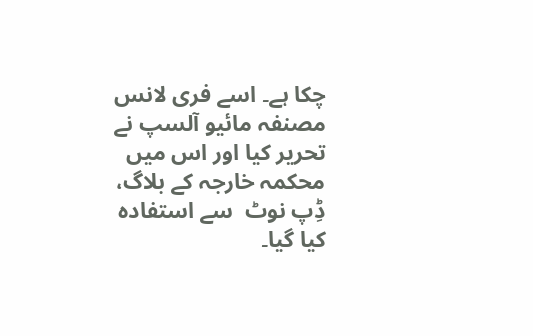چکا ہے۔ اسے فری لانس مصنفہ مائیو آلسپ نے تحریر کیا اور اس میں محکمہ خارجہ کے بلاگ،  ڈِپ نوٹ  سے استفادہ کیا گیا۔